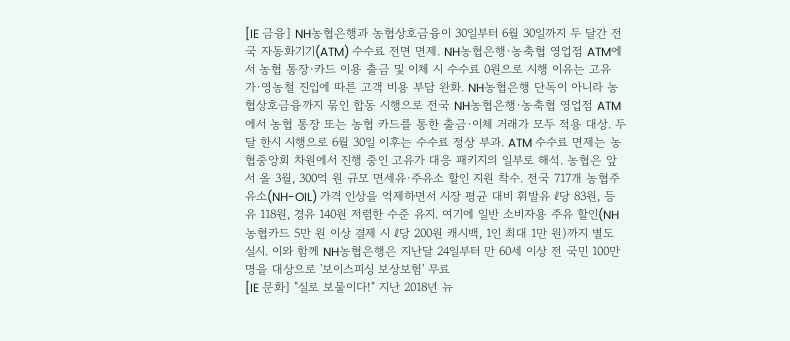[IE 금융] NH농협은행과 농협상호금융이 30일부터 6월 30일까지 두 달간 전국 자동화기기(ATM) 수수료 전면 면제. NH농협은행·농축협 영업점 ATM에서 농협 통장·카드 이용 출금 및 이체 시 수수료 0원으로 시행 이유는 고유가·영농철 진입에 따른 고객 비용 부담 완화. NH농협은행 단독이 아니라 농협상호금융까지 묶인 합동 시행으로 전국 NH농협은행·농축협 영업점 ATM에서 농협 통장 또는 농협 카드를 통한 출금·이체 거래가 모두 적용 대상. 두 달 한시 시행으로 6월 30일 이후는 수수료 정상 부과. ATM 수수료 면제는 농협중앙회 차원에서 진행 중인 고유가 대응 패키지의 일부로 해석. 농협은 앞서 올 3월, 300억 원 규모 면세유·주유소 할인 지원 착수. 전국 717개 농협주유소(NH-OIL) 가격 인상을 억제하면서 시장 평균 대비 휘발유 ℓ당 83원, 등유 118원, 경유 140원 저렴한 수준 유지. 여기에 일반 소비자용 주유 할인(NH농협카드 5만 원 이상 결제 시 ℓ당 200원 캐시백, 1인 최대 1만 원)까지 별도 실시. 이와 함께 NH농협은행은 지난달 24일부터 만 60세 이상 전 국민 100만 명을 대상으로 '보이스피싱 보상보험' 무료
[IE 문화] "실로 보물이다!" 지난 2018년 뉴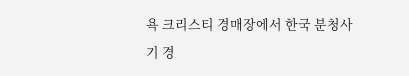욕 크리스티 경매장에서 한국 분청사기 경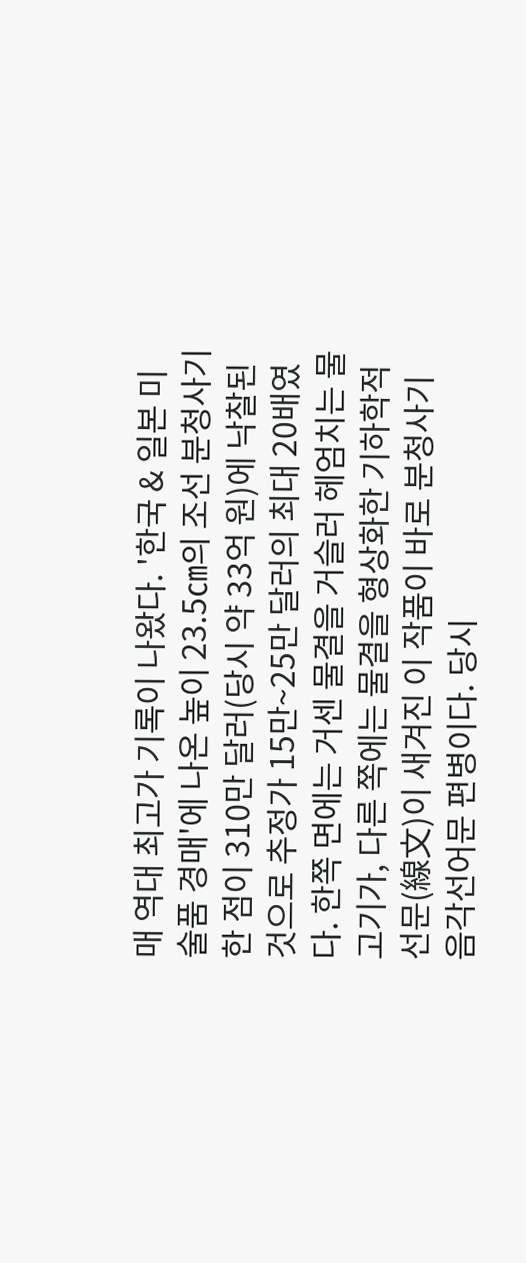매 역대 최고가 기록이 나왔다. '한국 & 일본 미술품 경매'에 나온 높이 23.5㎝의 조선 분청사기 한 점이 310만 달러(당시 약 33억 원)에 낙찰된 것으로 추정가 15만~25만 달러의 최대 20배였다. 한쪽 면에는 거센 물결을 거슬러 헤엄치는 물고기가, 다른 쪽에는 물결을 형상화한 기하학적 선문(線文)이 새겨진 이 작품이 바로 분청사기 음각선어문 편병이다. 당시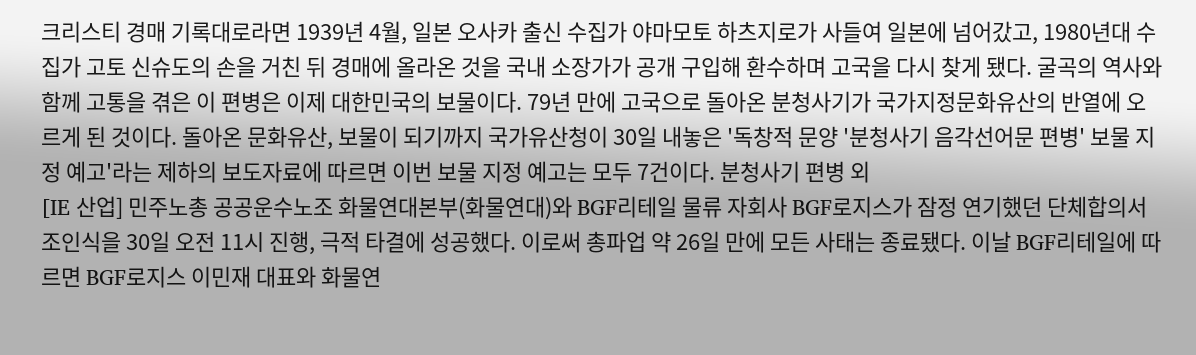크리스티 경매 기록대로라면 1939년 4월, 일본 오사카 출신 수집가 야마모토 하츠지로가 사들여 일본에 넘어갔고, 1980년대 수집가 고토 신슈도의 손을 거친 뒤 경매에 올라온 것을 국내 소장가가 공개 구입해 환수하며 고국을 다시 찾게 됐다. 굴곡의 역사와 함께 고통을 겪은 이 편병은 이제 대한민국의 보물이다. 79년 만에 고국으로 돌아온 분청사기가 국가지정문화유산의 반열에 오르게 된 것이다. 돌아온 문화유산, 보물이 되기까지 국가유산청이 30일 내놓은 '독창적 문양 '분청사기 음각선어문 편병' 보물 지정 예고'라는 제하의 보도자료에 따르면 이번 보물 지정 예고는 모두 7건이다. 분청사기 편병 외
[IE 산업] 민주노총 공공운수노조 화물연대본부(화물연대)와 BGF리테일 물류 자회사 BGF로지스가 잠정 연기했던 단체합의서 조인식을 30일 오전 11시 진행, 극적 타결에 성공했다. 이로써 총파업 약 26일 만에 모든 사태는 종료됐다. 이날 BGF리테일에 따르면 BGF로지스 이민재 대표와 화물연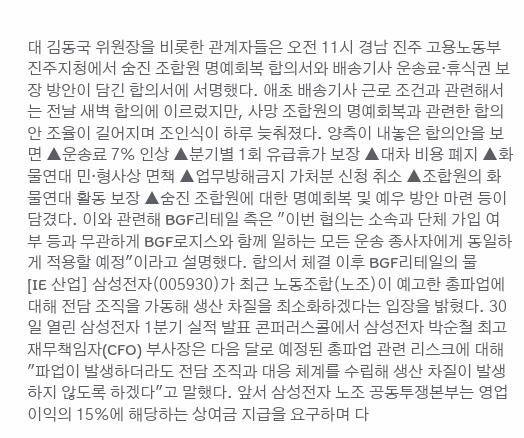대 김동국 위원장을 비롯한 관계자들은 오전 11시 경남 진주 고용노동부 진주지청에서 숨진 조합원 명예회복 합의서와 배송기사 운송료·휴식권 보장 방안이 담긴 합의서에 서명했다. 애초 배송기사 근로 조건과 관련해서는 전날 새벽 합의에 이르렀지만, 사망 조합원의 명예회복과 관련한 합의안 조율이 길어지며 조인식이 하루 늦춰졌다. 양측이 내놓은 합의안을 보면 ▲운송료 7% 인상 ▲분기별 1회 유급휴가 보장 ▲대차 비용 폐지 ▲화물연대 민·형사상 면책 ▲업무방해금지 가처분 신청 취소 ▲조합원의 화물연대 활동 보장 ▲숨진 조합원에 대한 명예회복 및 예우 방안 마련 등이 담겼다. 이와 관련해 BGF리테일 측은 "이번 협의는 소속과 단체 가입 여부 등과 무관하게 BGF로지스와 함께 일하는 모든 운송 종사자에게 동일하게 적용할 예정"이라고 설명했다. 합의서 체결 이후 BGF리테일의 물
[IE 산업] 삼성전자(005930)가 최근 노동조합(노조)이 예고한 총파업에 대해 전담 조직을 가동해 생산 차질을 최소화하겠다는 입장을 밝혔다. 30일 열린 삼성전자 1분기 실적 발표 콘퍼러스콜에서 삼성전자 박순철 최고재무책임자(CFO) 부사장은 다음 달로 예정된 총파업 관련 리스크에 대해 "파업이 발생하더라도 전담 조직과 대응 체계를 수립해 생산 차질이 발생하지 않도록 하겠다"고 말했다. 앞서 삼성전자 노조 공동투쟁본부는 영업이익의 15%에 해당하는 상여금 지급을 요구하며 다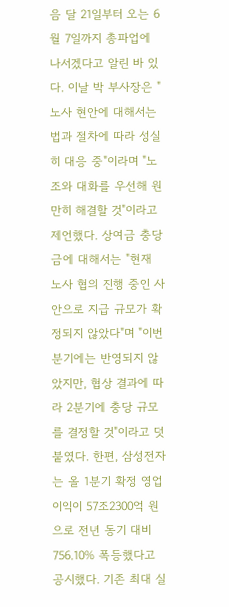음 달 21일부터 오는 6월 7일까지 총파업에 나서겠다고 알린 바 있다. 이날 박 부사장은 "노사 현안에 대해서는 법과 절차에 따라 성실히 대응 중"이라며 "노조와 대화를 우선해 원만히 해결할 것"이라고 제언했다. 상여금 충당금에 대해서는 "현재 노사 협의 진행 중인 사안으로 지급 규모가 확정되지 않았다"며 "이번 분기에는 반영되지 않았지만, 협상 결과에 따라 2분기에 충당 규모를 결정할 것"이라고 덧붙였다. 한편, 삼성전자는 올 1분기 확정 영업이익이 57조2300억 원으로 전년 동기 대비 756.10% 폭등했다고 공시했다. 기존 최대 실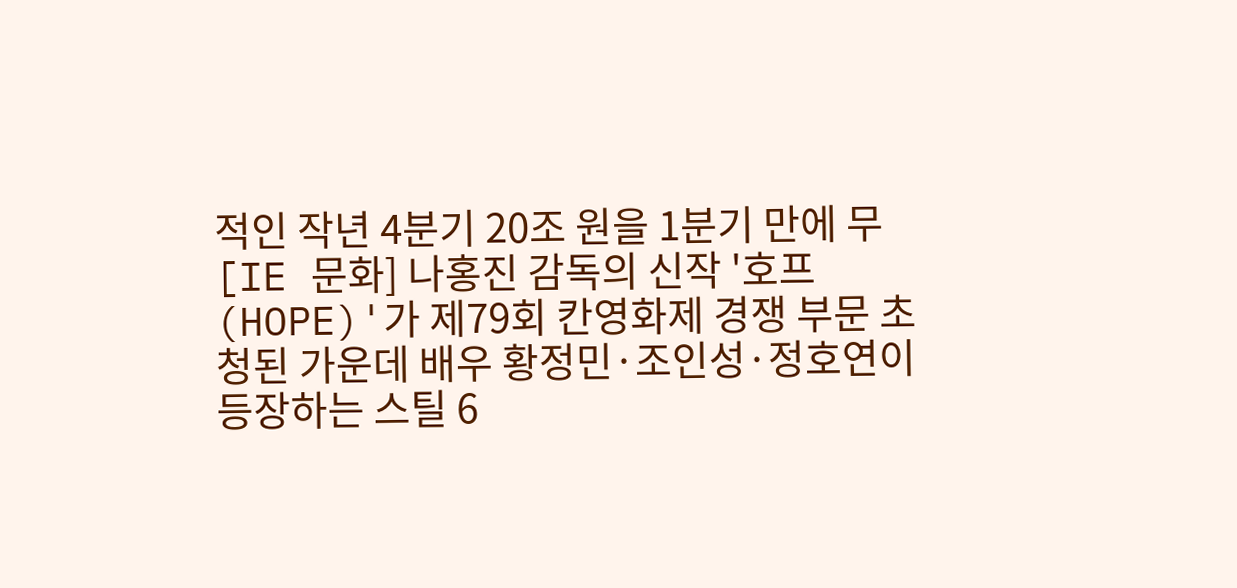적인 작년 4분기 20조 원을 1분기 만에 무
[IE 문화] 나홍진 감독의 신작 '호프(HOPE)'가 제79회 칸영화제 경쟁 부문 초청된 가운데 배우 황정민·조인성·정호연이 등장하는 스틸 6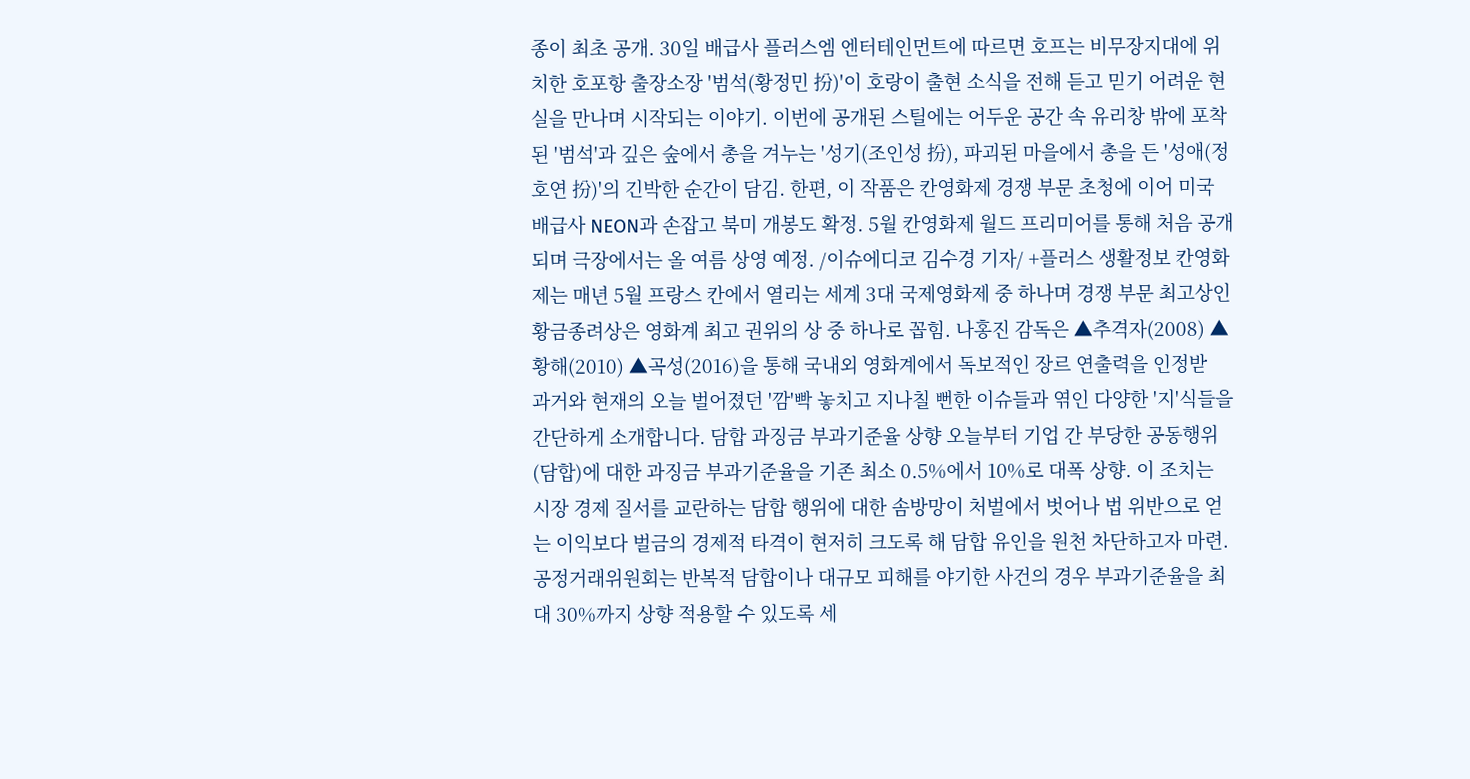종이 최초 공개. 30일 배급사 플러스엠 엔터테인먼트에 따르면 호프는 비무장지대에 위치한 호포항 출장소장 '범석(황정민 扮)'이 호랑이 출현 소식을 전해 듣고 믿기 어려운 현실을 만나며 시작되는 이야기. 이번에 공개된 스틸에는 어두운 공간 속 유리창 밖에 포착된 '범석'과 깊은 숲에서 총을 겨누는 '성기(조인성 扮), 파괴된 마을에서 총을 든 '성애(정호연 扮)'의 긴박한 순간이 담김. 한편, 이 작품은 칸영화제 경쟁 부문 초청에 이어 미국 배급사 NEON과 손잡고 북미 개봉도 확정. 5월 칸영화제 월드 프리미어를 통해 처음 공개되며 극장에서는 올 여름 상영 예정. /이슈에디코 김수경 기자/ +플러스 생활정보 칸영화제는 매년 5월 프랑스 칸에서 열리는 세계 3대 국제영화제 중 하나며 경쟁 부문 최고상인 황금종려상은 영화계 최고 권위의 상 중 하나로 꼽힘. 나홍진 감독은 ▲추격자(2008) ▲황해(2010) ▲곡성(2016)을 통해 국내외 영화계에서 독보적인 장르 연출력을 인정받
과거와 현재의 오늘 벌어졌던 '깜'빡 놓치고 지나칠 뻔한 이슈들과 엮인 다양한 '지'식들을 간단하게 소개합니다. 담합 과징금 부과기준율 상향 오늘부터 기업 간 부당한 공동행위(담합)에 대한 과징금 부과기준율을 기존 최소 0.5%에서 10%로 대폭 상향. 이 조치는 시장 경제 질서를 교란하는 담합 행위에 대한 솜방망이 처벌에서 벗어나 법 위반으로 얻는 이익보다 벌금의 경제적 타격이 현저히 크도록 해 담합 유인을 원천 차단하고자 마련. 공정거래위원회는 반복적 담합이나 대규모 피해를 야기한 사건의 경우 부과기준율을 최대 30%까지 상향 적용할 수 있도록 세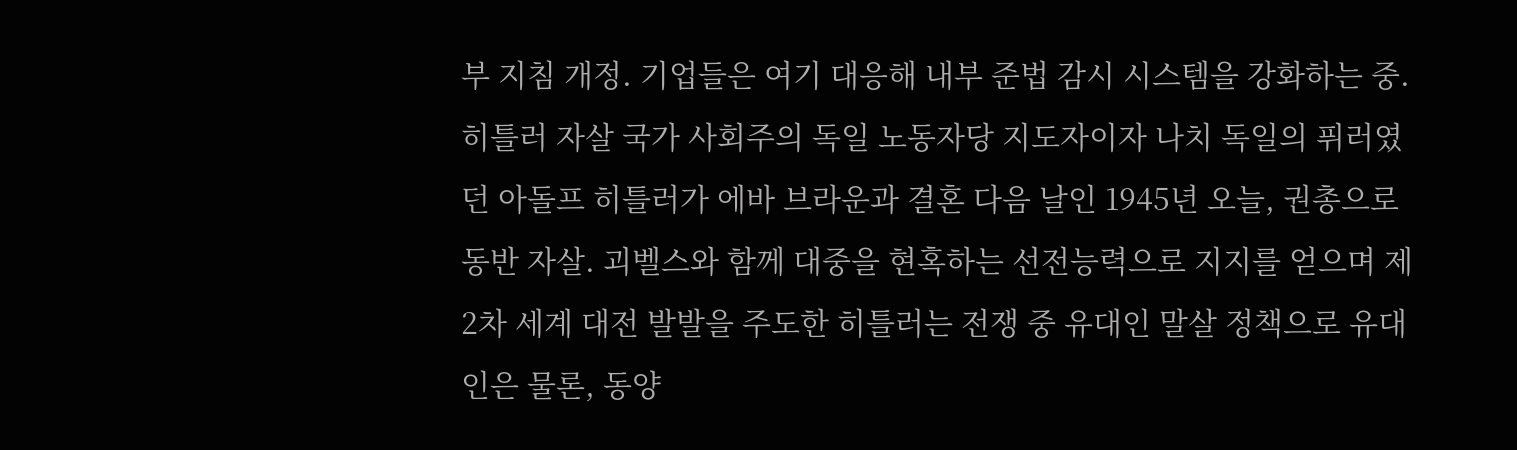부 지침 개정. 기업들은 여기 대응해 내부 준법 감시 시스템을 강화하는 중. 히틀러 자살 국가 사회주의 독일 노동자당 지도자이자 나치 독일의 퓌러였던 아돌프 히틀러가 에바 브라운과 결혼 다음 날인 1945년 오늘, 권총으로 동반 자살. 괴벨스와 함께 대중을 현혹하는 선전능력으로 지지를 얻으며 제2차 세계 대전 발발을 주도한 히틀러는 전쟁 중 유대인 말살 정책으로 유대인은 물론, 동양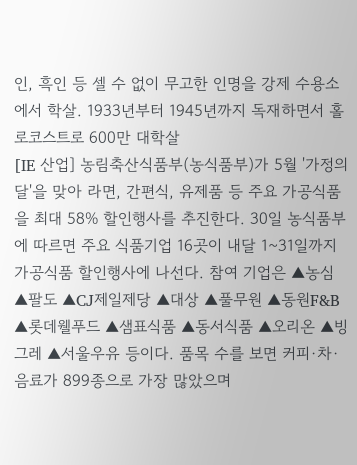인, 흑인 등 셀 수 없이 무고한 인명을 강제 수용소에서 학살. 1933년부터 1945년까지 독재하면서 홀로코스트로 600만 대학살
[IE 산업] 농림축산식품부(농식품부)가 5월 '가정의 달'을 맞아 라면, 간편식, 유제품 등 주요 가공식품을 최대 58% 할인행사를 추진한다. 30일 농식품부에 따르면 주요 식품기업 16곳이 내달 1~31일까지 가공식품 할인행사에 나선다. 참여 기업은 ▲농심 ▲팔도 ▲CJ제일제당 ▲대상 ▲풀무원 ▲동원F&B ▲롯데웰푸드 ▲샘표식품 ▲동서식품 ▲오리온 ▲빙그레 ▲서울우유 등이다. 품목 수를 보면 커피·차·음료가 899종으로 가장 많았으며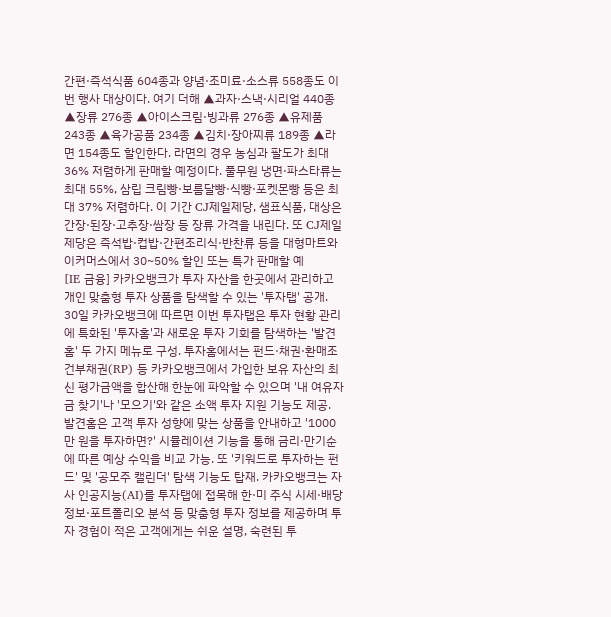간편·즉석식품 604종과 양념·조미료·소스류 558종도 이번 행사 대상이다. 여기 더해 ▲과자·스낵·시리얼 440종 ▲장류 276종 ▲아이스크림·빙과류 276종 ▲유제품 243종 ▲육가공품 234종 ▲김치·장아찌류 189종 ▲라면 154종도 할인한다. 라면의 경우 농심과 팔도가 최대 36% 저렴하게 판매할 예정이다. 풀무원 냉면·파스타류는 최대 55%, 삼립 크림빵·보름달빵·식빵·포켓몬빵 등은 최대 37% 저렴하다. 이 기간 CJ제일제당, 샘표식품, 대상은 간장·된장·고추장·쌈장 등 장류 가격을 내린다. 또 CJ제일제당은 즉석밥·컵밥·간편조리식·반찬류 등을 대형마트와 이커머스에서 30~50% 할인 또는 특가 판매할 예
[IE 금융] 카카오뱅크가 투자 자산을 한곳에서 관리하고 개인 맞춤형 투자 상품을 탐색할 수 있는 '투자탭' 공개. 30일 카카오뱅크에 따르면 이번 투자탭은 투자 현황 관리에 특화된 '투자홈'과 새로운 투자 기회를 탐색하는 '발견홈' 두 가지 메뉴로 구성. 투자홈에서는 펀드·채권·환매조건부채권(RP) 등 카카오뱅크에서 가입한 보유 자산의 최신 평가금액을 합산해 한눈에 파악할 수 있으며 '내 여유자금 찾기'나 '모으기'와 같은 소액 투자 지원 기능도 제공. 발견홈은 고객 투자 성향에 맞는 상품을 안내하고 '1000만 원을 투자하면?' 시뮬레이션 기능을 통해 금리·만기순에 따른 예상 수익을 비교 가능. 또 '키워드로 투자하는 펀드' 및 '공모주 캘린더' 탐색 기능도 탑재. 카카오뱅크는 자사 인공지능(AI)를 투자탭에 접목해 한·미 주식 시세·배당 정보·포트폴리오 분석 등 맞춤형 투자 정보를 제공하며 투자 경험이 적은 고객에게는 쉬운 설명, 숙련된 투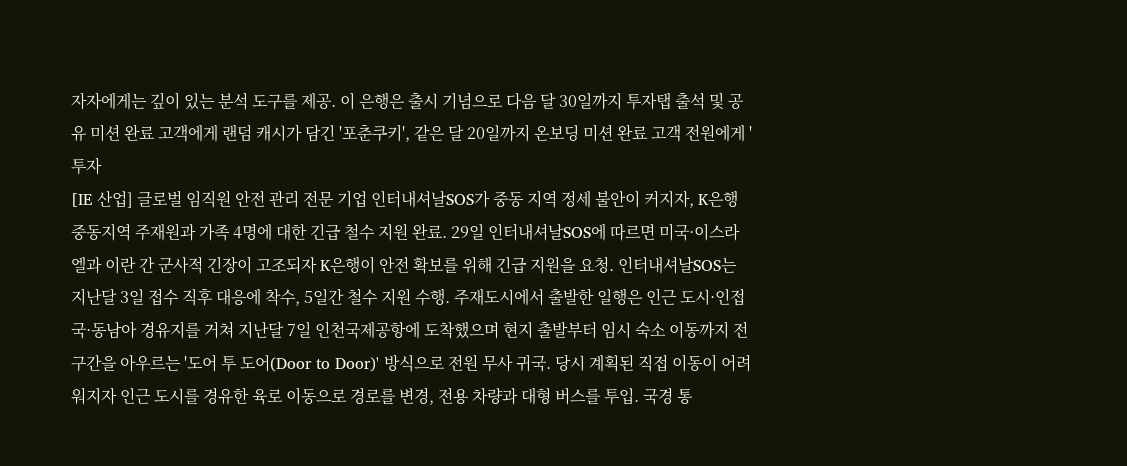자자에게는 깊이 있는 분석 도구를 제공. 이 은행은 출시 기념으로 다음 달 30일까지 투자탭 출석 및 공유 미션 완료 고객에게 랜덤 캐시가 담긴 '포춘쿠키', 같은 달 20일까지 온보딩 미션 완료 고객 전원에게 '투자
[IE 산업] 글로벌 임직원 안전 관리 전문 기업 인터내셔날SOS가 중동 지역 정세 불안이 커지자, K은행 중동지역 주재원과 가족 4명에 대한 긴급 철수 지원 완료. 29일 인터내셔날SOS에 따르면 미국·이스라엘과 이란 간 군사적 긴장이 고조되자 K은행이 안전 확보를 위해 긴급 지원을 요청. 인터내셔날SOS는 지난달 3일 접수 직후 대응에 착수, 5일간 철수 지원 수행. 주재도시에서 출발한 일행은 인근 도시·인접국·동남아 경유지를 거쳐 지난달 7일 인천국제공항에 도착했으며 현지 출발부터 임시 숙소 이동까지 전 구간을 아우르는 '도어 투 도어(Door to Door)' 방식으로 전원 무사 귀국. 당시 계획된 직접 이동이 어려워지자 인근 도시를 경유한 육로 이동으로 경로를 변경, 전용 차량과 대형 버스를 투입. 국경 통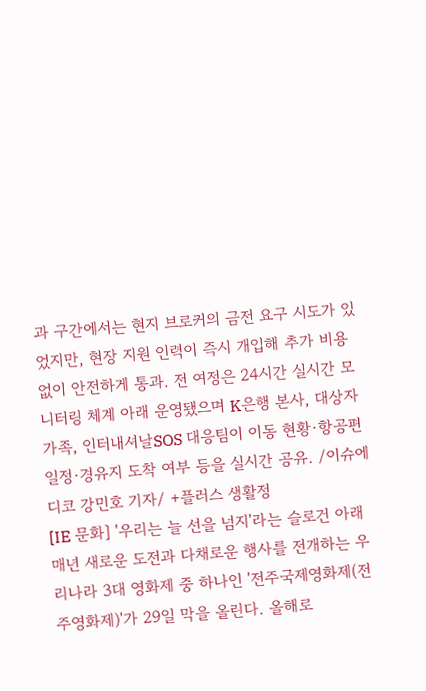과 구간에서는 현지 브로커의 금전 요구 시도가 있었지만, 현장 지원 인력이 즉시 개입해 추가 비용 없이 안전하게 통과. 전 여정은 24시간 실시간 모니터링 체계 아래 운영됐으며 K은행 본사, 대상자 가족, 인터내셔날SOS 대응팀이 이동 현황·항공편 일정·경유지 도착 여부 등을 실시간 공유. /이슈에디코 강민호 기자/ +플러스 생활정
[IE 문화] '우리는 늘 선을 넘지'라는 슬로건 아래 매년 새로운 도전과 다채로운 행사를 전개하는 우리나라 3대 영화제 중 하나인 '전주국제영화제(전주영화제)'가 29일 막을 올린다. 올해로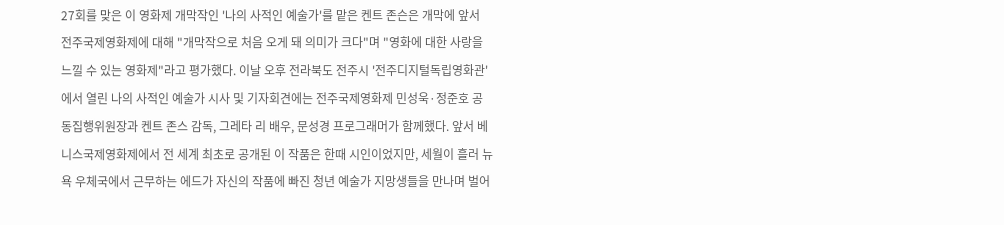27회를 맞은 이 영화제 개막작인 '나의 사적인 예술가'를 맡은 켄트 존슨은 개막에 앞서 전주국제영화제에 대해 "개막작으로 처음 오게 돼 의미가 크다"며 "영화에 대한 사랑을 느낄 수 있는 영화제"라고 평가했다. 이날 오후 전라북도 전주시 '전주디지털독립영화관'에서 열린 나의 사적인 예술가 시사 및 기자회견에는 전주국제영화제 민성욱·정준호 공동집행위원장과 켄트 존스 감독, 그레타 리 배우, 문성경 프로그래머가 함께했다. 앞서 베니스국제영화제에서 전 세계 최초로 공개된 이 작품은 한때 시인이었지만, 세월이 흘러 뉴욕 우체국에서 근무하는 에드가 자신의 작품에 빠진 청년 예술가 지망생들을 만나며 벌어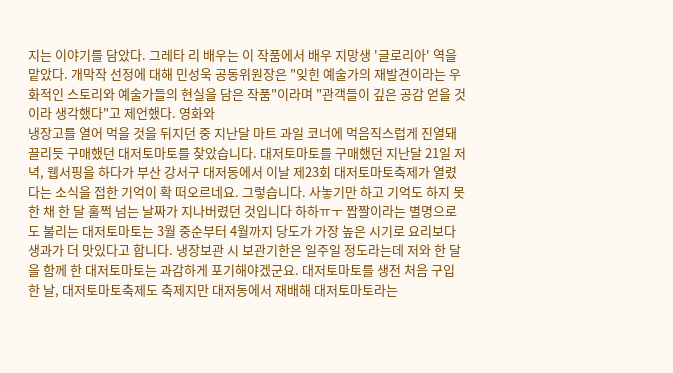지는 이야기를 담았다. 그레타 리 배우는 이 작품에서 배우 지망생 '글로리아' 역을 맡았다. 개막작 선정에 대해 민성욱 공동위원장은 "잊힌 예술가의 재발견이라는 우화적인 스토리와 예술가들의 현실을 담은 작품"이라며 "관객들이 깊은 공감 얻을 것이라 생각했다"고 제언했다. 영화와
냉장고를 열어 먹을 것을 뒤지던 중 지난달 마트 과일 코너에 먹음직스럽게 진열돼 끌리듯 구매했던 대저토마토를 찾았습니다. 대저토마토를 구매했던 지난달 21일 저녁, 웹서핑을 하다가 부산 강서구 대저동에서 이날 제23회 대저토마토축제가 열렸다는 소식을 접한 기억이 확 떠오르네요. 그렇습니다. 사놓기만 하고 기억도 하지 못한 채 한 달 훌쩍 넘는 날짜가 지나버렸던 것입니다 하하ㅠㅜ 짭짤이라는 별명으로도 불리는 대저토마토는 3월 중순부터 4월까지 당도가 가장 높은 시기로 요리보다 생과가 더 맛있다고 합니다. 냉장보관 시 보관기한은 일주일 정도라는데 저와 한 달을 함께 한 대저토마토는 과감하게 포기해야겠군요. 대저토마토를 생전 처음 구입한 날, 대저토마토축제도 축제지만 대저동에서 재배해 대저토마토라는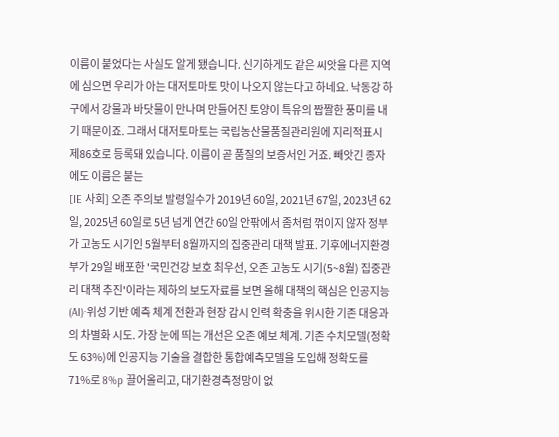이름이 붙었다는 사실도 알게 됐습니다. 신기하게도 같은 씨앗을 다른 지역에 심으면 우리가 아는 대저토마토 맛이 나오지 않는다고 하네요. 낙동강 하구에서 강물과 바닷물이 만나며 만들어진 토양이 특유의 짭짤한 풍미를 내기 때문이죠. 그래서 대저토마토는 국립농산물품질관리원에 지리적표시 제86호로 등록돼 있습니다. 이름이 곧 품질의 보증서인 거죠. 빼앗긴 종자에도 이름은 붙는
[IE 사회] 오존 주의보 발령일수가 2019년 60일, 2021년 67일, 2023년 62일, 2025년 60일로 5년 넘게 연간 60일 안팎에서 좀처럼 꺾이지 않자 정부가 고농도 시기인 5월부터 8월까지의 집중관리 대책 발표. 기후에너지환경부가 29일 배포한 '국민건강 보호 최우선, 오존 고농도 시기(5~8월) 집중관리 대책 추진'이라는 제하의 보도자료를 보면 올해 대책의 핵심은 인공지능(AI)·위성 기반 예측 체계 전환과 현장 감시 인력 확충을 위시한 기존 대응과의 차별화 시도. 가장 눈에 띄는 개선은 오존 예보 체계. 기존 수치모델(정확도 63%)에 인공지능 기술을 결합한 통합예측모델을 도입해 정확도를 71%로 8%p 끌어올리고, 대기환경측정망이 없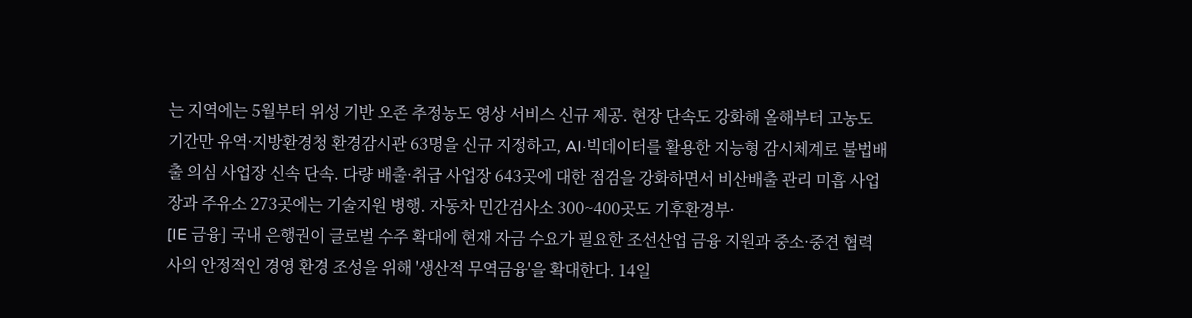는 지역에는 5월부터 위성 기반 오존 추정농도 영상 서비스 신규 제공. 현장 단속도 강화해 올해부터 고농도 기간만 유역·지방환경청 환경감시관 63명을 신규 지정하고, AI·빅데이터를 활용한 지능형 감시체계로 불법배출 의심 사업장 신속 단속. 다량 배출·취급 사업장 643곳에 대한 점검을 강화하면서 비산배출 관리 미흡 사업장과 주유소 273곳에는 기술지원 병행. 자동차 민간검사소 300~400곳도 기후환경부·
[IE 금융] 국내 은행권이 글로벌 수주 확대에 현재 자금 수요가 필요한 조선산업 금융 지원과 중소·중견 협력사의 안정적인 경영 환경 조성을 위해 '생산적 무역금융'을 확대한다. 14일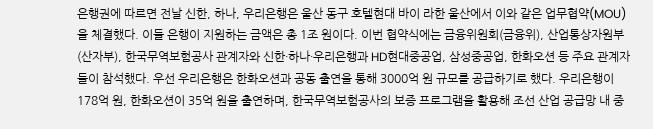은행권에 따르면 전날 신한, 하나, 우리은행은 울산 동구 호텔현대 바이 라한 울산에서 이와 같은 업무협약(MOU)을 체결했다. 이들 은행이 지원하는 금액은 총 1조 원이다. 이번 협약식에는 금융위원회(금융위), 산업통상자원부(산자부), 한국무역보험공사 관계자와 신한·하나·우리은행과 HD현대중공업, 삼성중공업, 한화오션 등 주요 관계자들이 참석했다. 우선 우리은행은 한화오션과 공동 출연을 통해 3000억 원 규모를 공급하기로 했다. 우리은행이 178억 원, 한화오션이 35억 원을 출연하며, 한국무역보험공사의 보증 프로그램을 활용해 조선 산업 공급망 내 중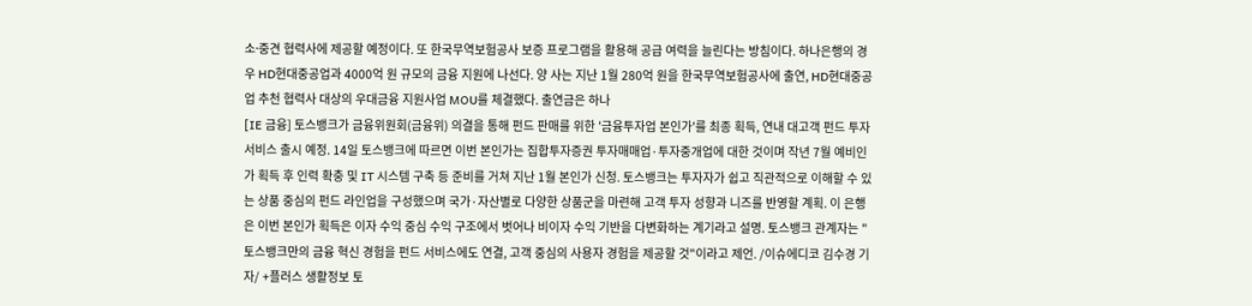소⸱중견 협력사에 제공할 예정이다. 또 한국무역보험공사 보증 프로그램을 활용해 공급 여력을 늘린다는 방침이다. 하나은행의 경우 HD현대중공업과 4000억 원 규모의 금융 지원에 나선다. 양 사는 지난 1월 280억 원을 한국무역보험공사에 출연, HD현대중공업 추천 협력사 대상의 우대금융 지원사업 MOU를 체결했다. 출연금은 하나
[IE 금융] 토스뱅크가 금융위원회(금융위) 의결을 통해 펀드 판매를 위한 '금융투자업 본인가'를 최종 획득, 연내 대고객 펀드 투자 서비스 출시 예정. 14일 토스뱅크에 따르면 이번 본인가는 집합투자증권 투자매매업·투자중개업에 대한 것이며 작년 7월 예비인가 획득 후 인력 확충 및 IT 시스템 구축 등 준비를 거쳐 지난 1월 본인가 신청. 토스뱅크는 투자자가 쉽고 직관적으로 이해할 수 있는 상품 중심의 펀드 라인업을 구성했으며 국가·자산별로 다양한 상품군을 마련해 고객 투자 성향과 니즈를 반영할 계획. 이 은행은 이번 본인가 획득은 이자 수익 중심 수익 구조에서 벗어나 비이자 수익 기반을 다변화하는 계기라고 설명. 토스뱅크 관계자는 "토스뱅크만의 금융 혁신 경험을 펀드 서비스에도 연결, 고객 중심의 사용자 경험을 제공할 것"이라고 제언. /이슈에디코 김수경 기자/ +플러스 생활정보 토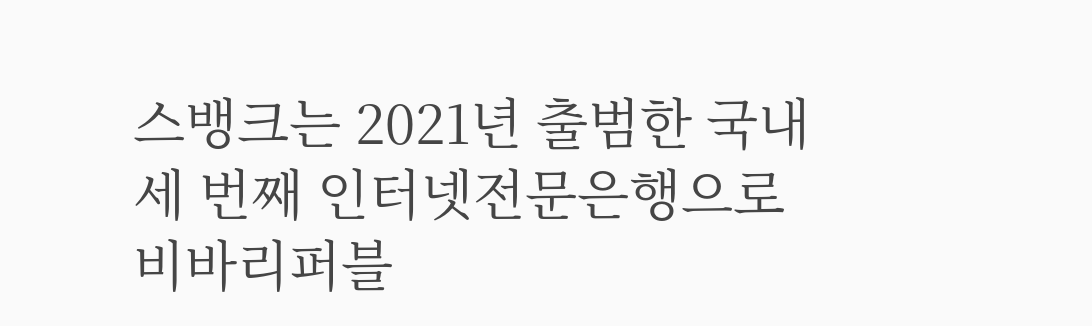스뱅크는 2021년 출범한 국내 세 번째 인터넷전문은행으로 비바리퍼블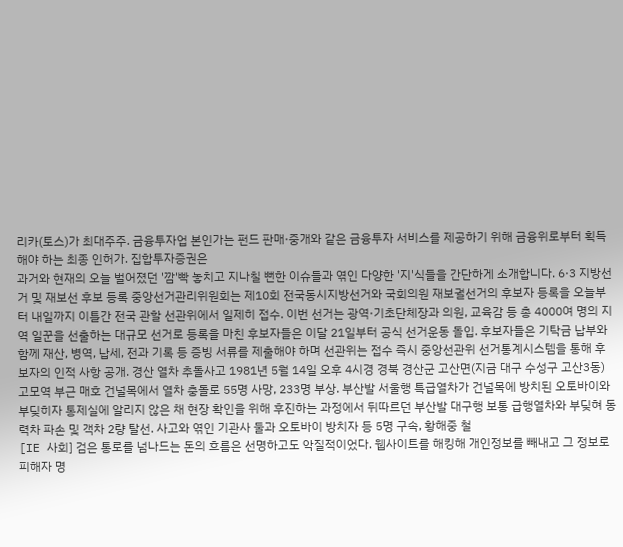리카(토스)가 최대주주. 금융투자업 본인가는 펀드 판매·중개와 같은 금융투자 서비스를 제공하기 위해 금융위로부터 획득해야 하는 최종 인허가. 집합투자증권은
과거와 현재의 오늘 벌어졌던 '깜'빡 놓치고 지나칠 뻔한 이슈들과 엮인 다양한 '지'식들을 간단하게 소개합니다. 6·3 지방선거 및 재보선 후보 등록 중앙선거관리위원회는 제10회 전국동시지방선거와 국회의원 재보궐선거의 후보자 등록을 오늘부터 내일까지 이틀간 전국 관할 선관위에서 일제히 접수. 이번 선거는 광역·기초단체장과 의원, 교육감 등 총 4000여 명의 지역 일꾼을 선출하는 대규모 선거로 등록을 마친 후보자들은 이달 21일부터 공식 선거운동 돌입. 후보자들은 기탁금 납부와 함께 재산, 병역, 납세, 전과 기록 등 증빙 서류를 제출해야 하며 선관위는 접수 즉시 중앙선관위 선거통계시스템을 통해 후보자의 인적 사항 공개. 경산 열차 추돌사고 1981년 5월 14일 오후 4시경 경북 경산군 고산면(지금 대구 수성구 고산3동) 고모역 부근 매호 건널목에서 열차 충돌로 55명 사망, 233명 부상. 부산발 서울행 특급열차가 건널목에 방치된 오토바이와 부딪히자 통제실에 알리지 않은 채 현장 확인을 위해 후진하는 과정에서 뒤따르던 부산발 대구행 보통 급행열차와 부딪혀 동력차 파손 및 객차 2량 탈선. 사고와 엮인 기관사 둘과 오토바이 방치자 등 5명 구속, 황해중 철
[IE 사회] 검은 통로를 넘나드는 돈의 흐름은 선명하고도 악질적이었다. 웹사이트를 해킹해 개인정보를 빼내고 그 정보로 피해자 명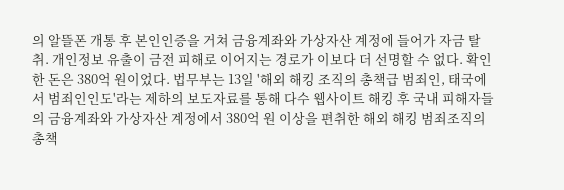의 알뜰폰 개통 후 본인인증을 거쳐 금융계좌와 가상자산 계정에 들어가 자금 탈취. 개인정보 유출이 금전 피해로 이어지는 경로가 이보다 더 선명할 수 없다. 확인한 돈은 380억 원이었다. 법무부는 13일 '해외 해킹 조직의 총책급 범죄인, 태국에서 범죄인인도'라는 제하의 보도자료를 통해 다수 웹사이트 해킹 후 국내 피해자들의 금융계좌와 가상자산 계정에서 380억 원 이상을 편취한 해외 해킹 범죄조직의 총책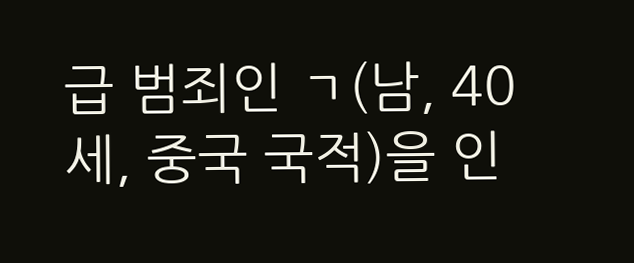급 범죄인 ㄱ(남, 40세, 중국 국적)을 인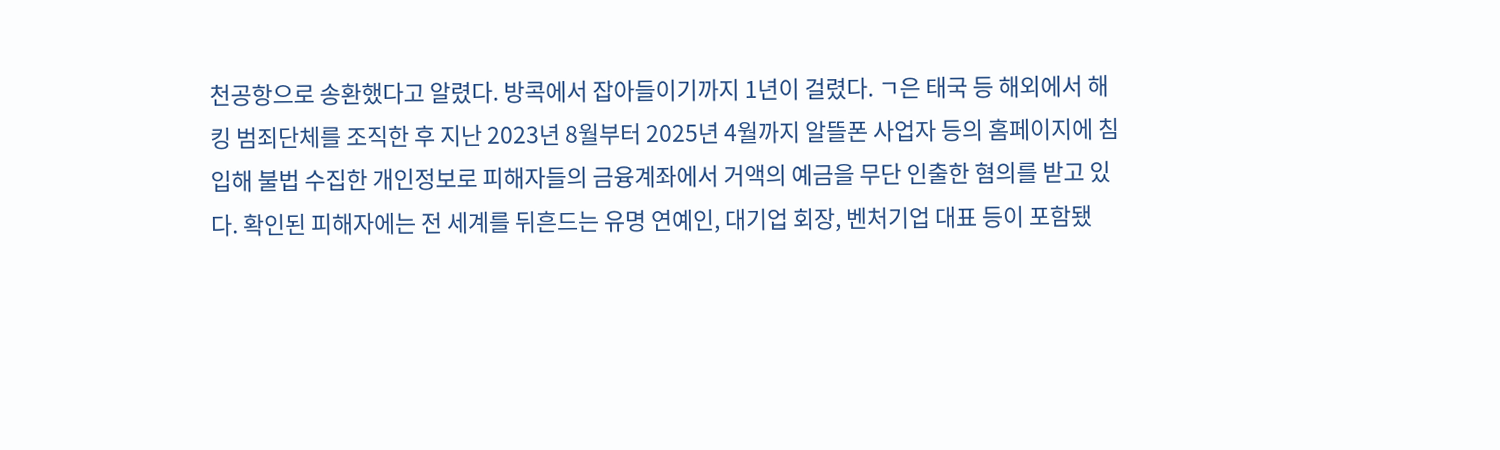천공항으로 송환했다고 알렸다. 방콕에서 잡아들이기까지 1년이 걸렸다. ㄱ은 태국 등 해외에서 해킹 범죄단체를 조직한 후 지난 2023년 8월부터 2025년 4월까지 알뜰폰 사업자 등의 홈페이지에 침입해 불법 수집한 개인정보로 피해자들의 금융계좌에서 거액의 예금을 무단 인출한 혐의를 받고 있다. 확인된 피해자에는 전 세계를 뒤흔드는 유명 연예인, 대기업 회장, 벤처기업 대표 등이 포함됐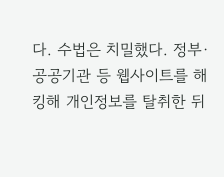다. 수법은 치밀했다. 정부·공공기관 등 웹사이트를 해킹해 개인정보를 탈취한 뒤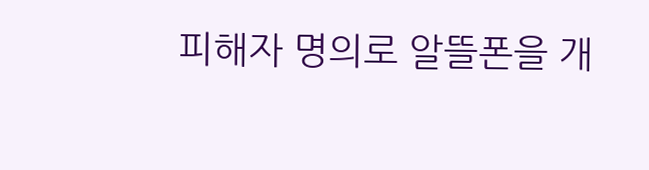피해자 명의로 알뜰폰을 개